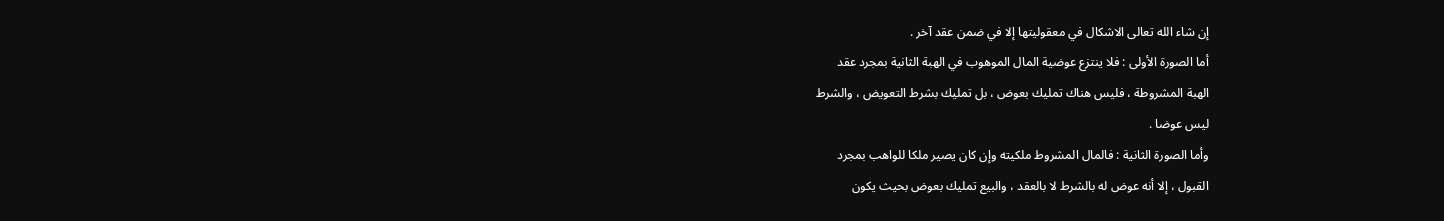إن شاء الله تعالى الاشكال في معقوليتها إلا في ضمن عقد آخر .
أما الصورة الأولى : فلا ينتزع عوضية المال الموهوب في الهبة الثانية بمجرد عقد
الهبة المشروطة ، فليس هناك تمليك بعوض ، بل تمليك بشرط التعويض ، والشرط
ليس عوضا .
وأما الصورة الثانية : فالمال المشروط ملكيته وإن كان يصير ملكا للواهب بمجرد
القبول ، إلا أنه عوض له بالشرط لا بالعقد ، والبيع تمليك بعوض بحيث يكون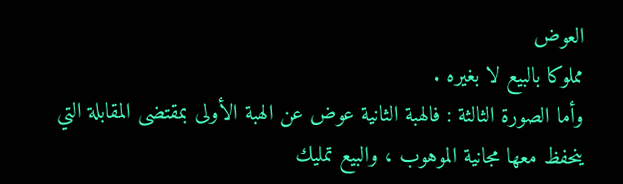العوض
مملوكا بالبيع لا بغيره .
وأما الصورة الثالثة : فالهبة الثانية عوض عن الهبة الأولى بمقتضى المقابلة التي
ينحفظ معها مجانية الموهوب ، والبيع تمليك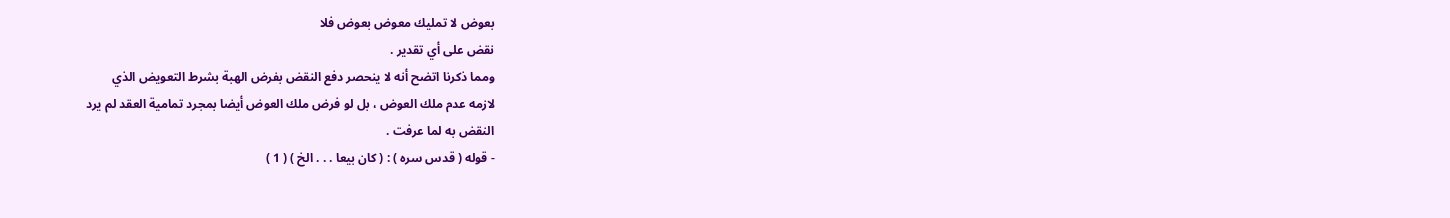بعوض لا تمليك معوض بعوض فلا
نقض على أي تقدير .
ومما ذكرنا اتضح أنه لا ينحصر دفع النقض بفرض الهبة بشرط التعويض الذي
لازمه عدم ملك العوض ، بل لو فرض ملك العوض أيضا بمجرد تمامية العقد لم يرد
النقض به لما عرفت .
- قوله ( قدس سره ) : ( كان بيعا . . . الخ ) ( 1 )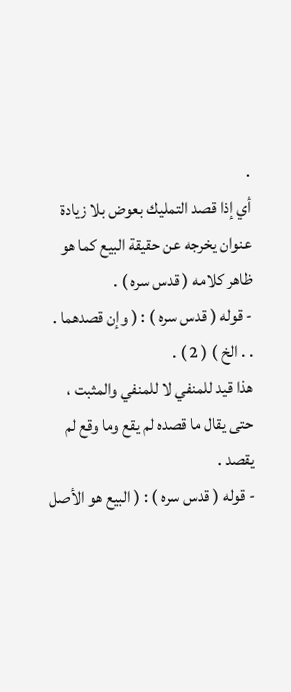.
أي إذا قصد التمليك بعوض بلا زيادة عنوان يخرجه عن حقيقة البيع كما هو
ظاهر كلامه ( قدس سره ) .
- قوله ( قدس سره ) : ( وإن قصدهما . . . الخ ) ( 2 ) .
هذا قيد للمنفي لا للمنفي والمثبت ، حتى يقال ما قصده لم يقع وما وقع لم
يقصد .
- قوله ( قدس سره ) : ( البيع هو الأصل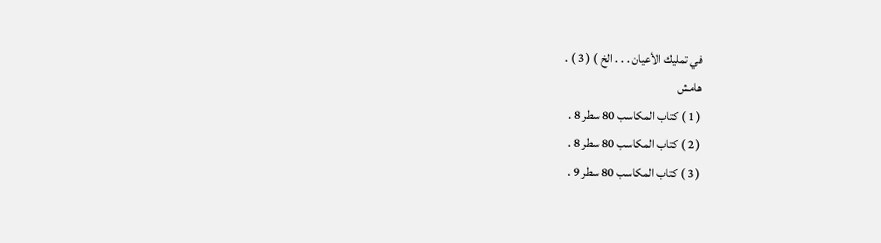في تمليك الأعيان . . . الخ ) ( 3 ) .
هامش
( 1 ) كتاب المكاسب 80 سطر 8 .
( 2 ) كتاب المكاسب 80 سطر 8 .
( 3 ) كتاب المكاسب 80 سطر 9 .